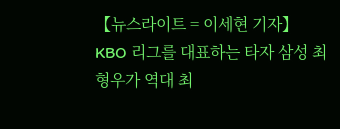【뉴스라이트 = 이세현 기자】 KBO 리그를 대표하는 타자 삼성 최형우가 역대 최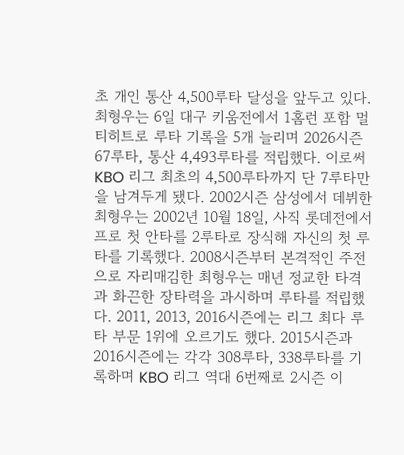초 개인 통산 4,500루타 달성을 앞두고 있다. 최형우는 6일 대구 키움전에서 1홈런 포함 멀티히트로 루타 기록을 5개 늘리며 2026시즌 67루타, 통산 4,493루타를 적립했다. 이로써 KBO 리그 최초의 4,500루타까지 단 7루타만을 남겨두게 됐다. 2002시즌 삼성에서 데뷔한 최형우는 2002년 10월 18일, 사직 롯데전에서 프로 첫 안타를 2루타로 장식해 자신의 첫 루타를 기록했다. 2008시즌부터 본격적인 주전으로 자리매김한 최형우는 매년 정교한 타격과 화끈한 장타력을 과시하며 루타를 적립했다. 2011, 2013, 2016시즌에는 리그 최다 루타 부문 1위에 오르기도 했다. 2015시즌과 2016시즌에는 각각 308루타, 338루타를 기록하며 KBO 리그 역대 6번째로 2시즌 이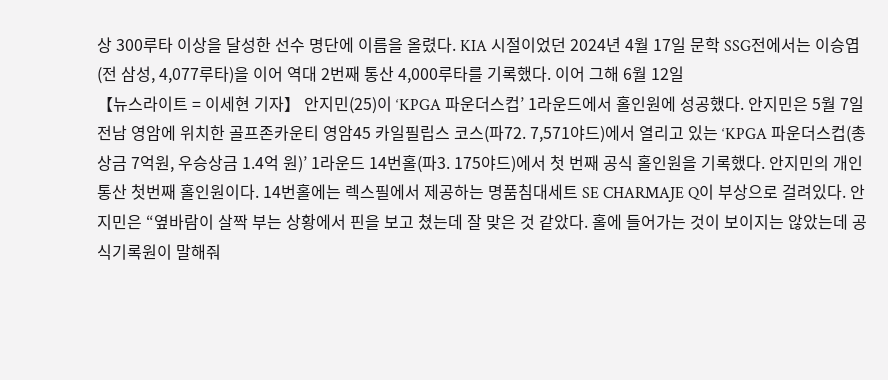상 300루타 이상을 달성한 선수 명단에 이름을 올렸다. KIA 시절이었던 2024년 4월 17일 문학 SSG전에서는 이승엽(전 삼성, 4,077루타)을 이어 역대 2번째 통산 4,000루타를 기록했다. 이어 그해 6월 12일
【뉴스라이트 = 이세현 기자】 안지민(25)이 ‘KPGA 파운더스컵’ 1라운드에서 홀인원에 성공했다. 안지민은 5월 7일 전남 영암에 위치한 골프존카운티 영암45 카일필립스 코스(파72. 7,571야드)에서 열리고 있는 ‘KPGA 파운더스컵(총상금 7억원, 우승상금 1.4억 원)’ 1라운드 14번홀(파3. 175야드)에서 첫 번째 공식 홀인원을 기록했다. 안지민의 개인통산 첫번째 홀인원이다. 14번홀에는 렉스필에서 제공하는 명품침대세트 SE CHARMAJE Q이 부상으로 걸려있다. 안지민은 “옆바람이 살짝 부는 상황에서 핀을 보고 쳤는데 잘 맞은 것 같았다. 홀에 들어가는 것이 보이지는 않았는데 공식기록원이 말해줘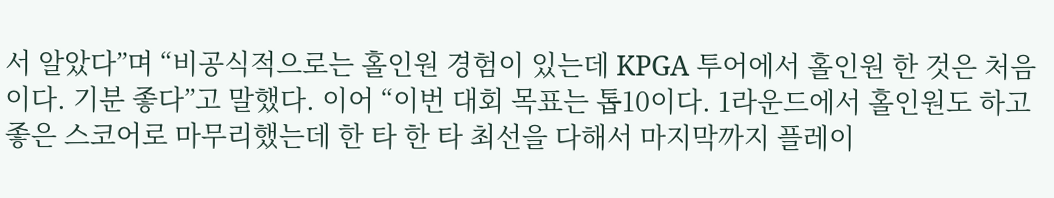서 알았다”며 “비공식적으로는 홀인원 경험이 있는데 KPGA 투어에서 홀인원 한 것은 처음이다. 기분 좋다”고 말했다. 이어 “이번 대회 목표는 톱10이다. 1라운드에서 홀인원도 하고 좋은 스코어로 마무리했는데 한 타 한 타 최선을 다해서 마지막까지 플레이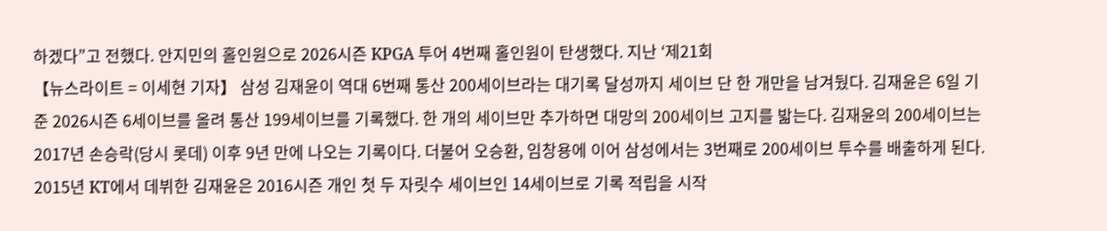하겠다”고 전했다. 안지민의 홀인원으로 2026시즌 KPGA 투어 4번째 홀인원이 탄생했다. 지난 ‘제21회
【뉴스라이트 = 이세현 기자】 삼성 김재윤이 역대 6번째 통산 200세이브라는 대기록 달성까지 세이브 단 한 개만을 남겨뒀다. 김재윤은 6일 기준 2026시즌 6세이브를 올려 통산 199세이브를 기록했다. 한 개의 세이브만 추가하면 대망의 200세이브 고지를 밟는다. 김재윤의 200세이브는 2017년 손승락(당시 롯데) 이후 9년 만에 나오는 기록이다. 더불어 오승환, 임창용에 이어 삼성에서는 3번째로 200세이브 투수를 배출하게 된다. 2015년 KT에서 데뷔한 김재윤은 2016시즌 개인 첫 두 자릿수 세이브인 14세이브로 기록 적립을 시작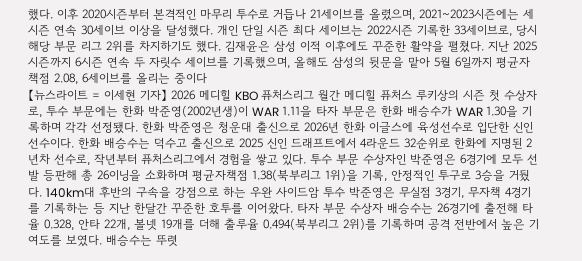했다. 이후 2020시즌부터 본격적인 마무리 투수로 거듭나 21세이브를 올렸으며, 2021~2023시즌에는 세 시즌 연속 30세이브 이상을 달성했다. 개인 단일 시즌 최다 세이브는 2022시즌 기록한 33세이브로, 당시 해당 부문 리그 2위를 차지하기도 했다. 김재윤은 삼성 이적 이후에도 꾸준한 활약을 펼쳤다. 지난 2025시즌까지 6시즌 연속 두 자릿수 세이브를 기록했으며, 올해도 삼성의 뒷문을 맡아 5월 6일까지 평균자책점 2.08, 6세이브를 올리는 중이다
【뉴스라이트 = 이세현 기자】 2026 메디힐 KBO 퓨처스리그 월간 메디힐 퓨처스 루키상의 시즌 첫 수상자로, 투수 부문에는 한화 박준영(2002년생)이 WAR 1.11을 타자 부문은 한화 배승수가 WAR 1.30을 기록하며 각각 선정됐다. 한화 박준영은 청운대 출신으로 2026년 한화 이글스에 육성선수로 입단한 신인 선수이다. 한화 배승수는 덕수고 출신으로 2025 신인 드래프트에서 4라운드 32순위로 한화에 지명된 2년차 선수로, 작년부터 퓨처스리그에서 경험을 쌓고 있다. 투수 부문 수상자인 박준영은 6경기에 모두 선발 등판해 총 26이닝을 소화하며 평균자책점 1.38(북부리그 1위)을 기록, 안정적인 투구로 3승을 거뒀다. 140km대 후반의 구속을 강점으로 하는 우완 사이드암 투수 박준영은 무실점 3경기, 무자책 4경기를 기록하는 등 지난 한달간 꾸준한 호투를 이어왔다. 타자 부문 수상자 배승수는 26경기에 출전해 타율 0.328, 안타 22개, 볼넷 19개를 더해 출루율 0.494(북부리그 2위)를 기록하며 공격 전반에서 높은 기여도를 보였다. 배승수는 뚜렷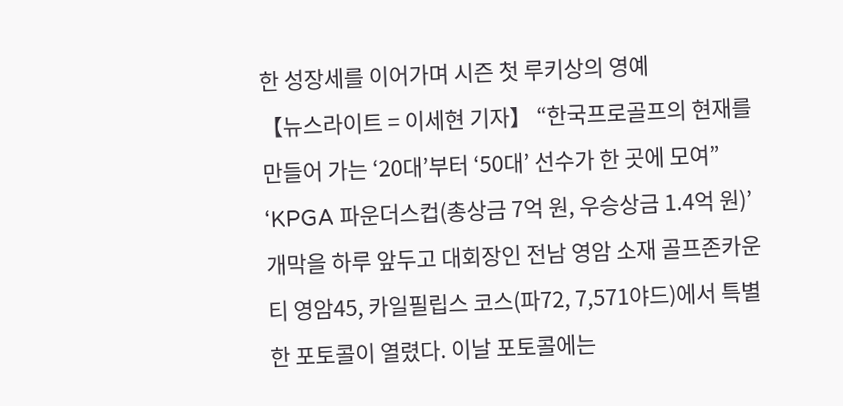한 성장세를 이어가며 시즌 첫 루키상의 영예
【뉴스라이트 = 이세현 기자】 “한국프로골프의 현재를 만들어 가는 ‘20대’부터 ‘50대’ 선수가 한 곳에 모여” ‘KPGA 파운더스컵(총상금 7억 원, 우승상금 1.4억 원)’ 개막을 하루 앞두고 대회장인 전남 영암 소재 골프존카운티 영암45, 카일필립스 코스(파72, 7,571야드)에서 특별한 포토콜이 열렸다. 이날 포토콜에는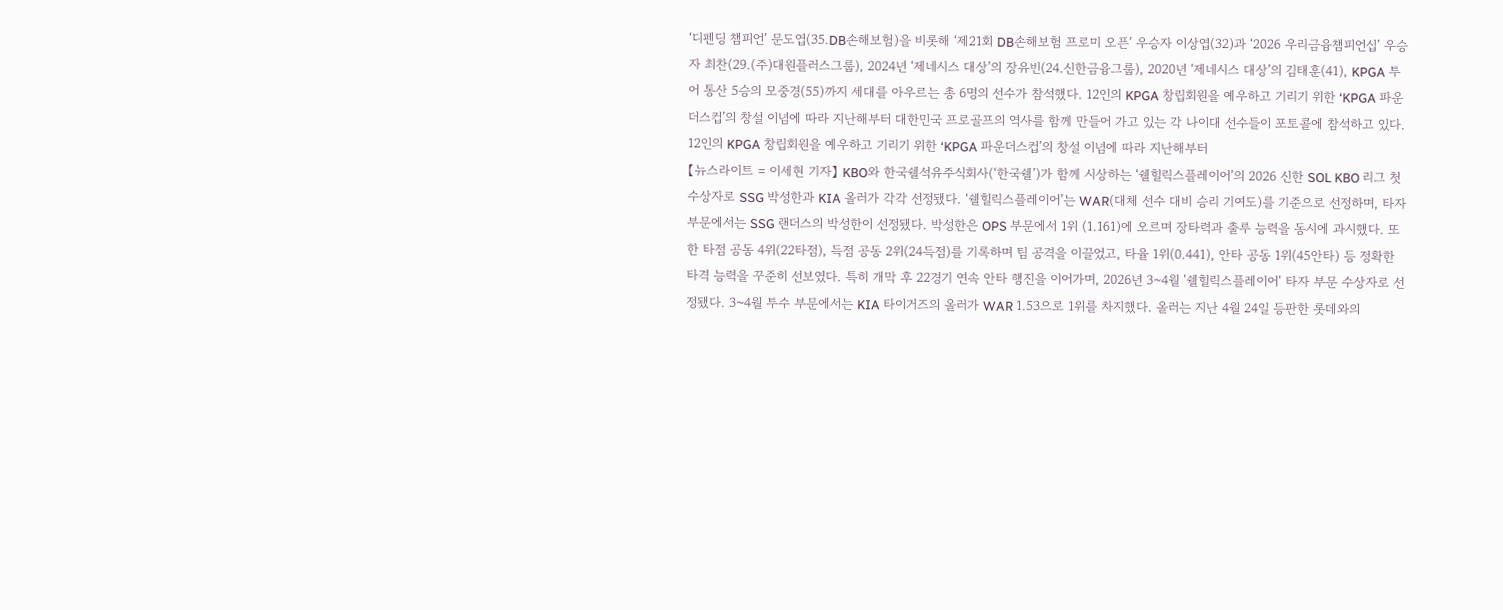‘디펜딩 챔피언’ 문도엽(35.DB손해보험)을 비롯해 ‘제21회 DB손해보험 프로미 오픈’ 우승자 이상엽(32)과 ‘2026 우리금융챔피언십’ 우승자 최찬(29.(주)대원플러스그룹), 2024년 ‘제네시스 대상’의 장유빈(24.신한금융그룹), 2020년 ‘제네시스 대상’의 김태훈(41), KPGA 투어 통산 5승의 모중경(55)까지 세대를 아우르는 총 6명의 선수가 참석했다. 12인의 KPGA 창립회원을 예우하고 기리기 위한 ‘KPGA 파운더스컵’의 창설 이념에 따라 지난해부터 대한민국 프로골프의 역사를 함께 만들어 가고 있는 각 나이대 선수들이 포토콜에 참석하고 있다. 12인의 KPGA 창립회원을 예우하고 기리기 위한 ‘KPGA 파운더스컵’의 창설 이념에 따라 지난해부터
【뉴스라이트 = 이세현 기자】 KBO와 한국쉘석유주식회사(‘한국쉘’)가 함께 시상하는 ‘쉘힐릭스플레이어’의 2026 신한 SOL KBO 리그 첫 수상자로 SSG 박성한과 KIA 올러가 각각 선정됐다. ‘쉘힐릭스플레이어’는 WAR(대체 선수 대비 승리 기여도)를 기준으로 선정하며, 타자 부문에서는 SSG 랜더스의 박성한이 선정됐다. 박성한은 OPS 부문에서 1위 (1.161)에 오르며 장타력과 출루 능력을 동시에 과시했다. 또한 타점 공동 4위(22타점), 득점 공동 2위(24득점)를 기록하며 팀 공격을 이끌었고, 타율 1위(0.441), 안타 공동 1위(45안타) 등 정확한 타격 능력을 꾸준히 선보였다. 특히 개막 후 22경기 연속 안타 행진을 이어가며, 2026년 3~4월 '쉘힐릭스플레이어' 타자 부문 수상자로 선정됐다. 3~4월 투수 부문에서는 KIA 타이거즈의 올러가 WAR 1.53으로 1위를 차지했다. 올러는 지난 4월 24일 등판한 롯데와의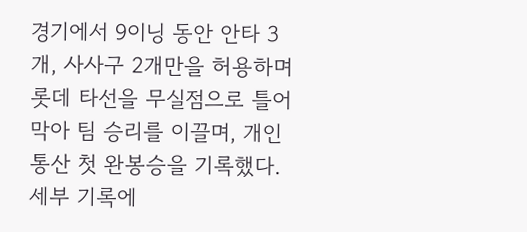경기에서 9이닝 동안 안타 3개, 사사구 2개만을 허용하며 롯데 타선을 무실점으로 틀어막아 팀 승리를 이끌며, 개인 통산 첫 완봉승을 기록했다. 세부 기록에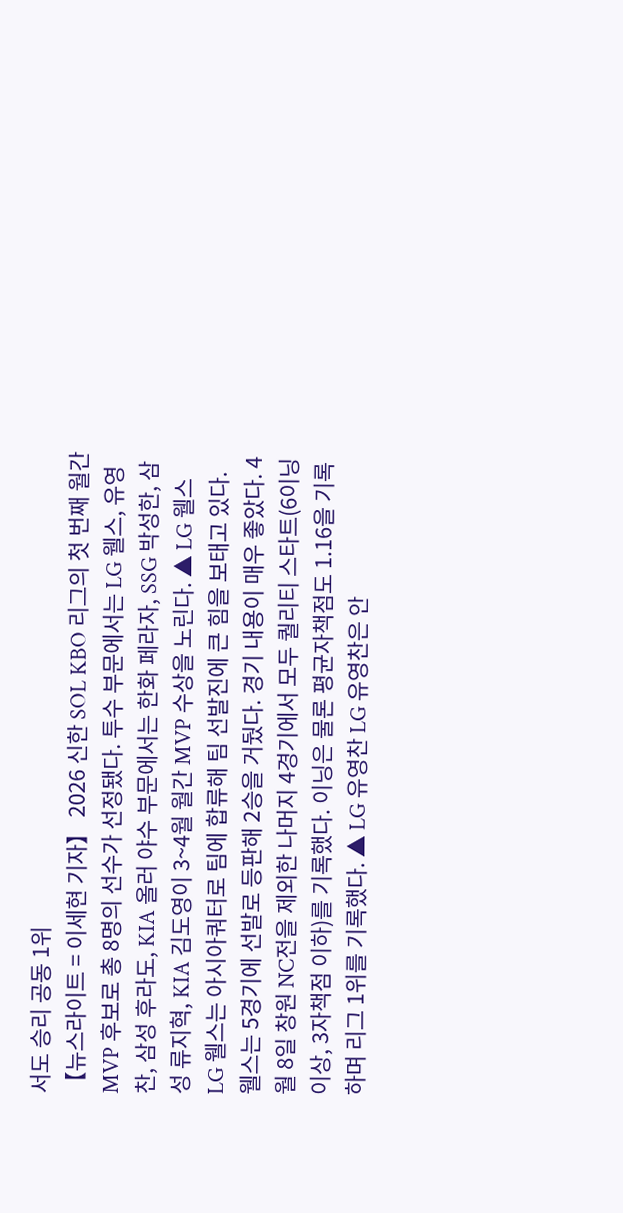서도 승리 공동 1위
【뉴스라이트 = 이세현 기자】 2026 신한 SOL KBO 리그의 첫 번째 월간 MVP 후보로 총 8명의 선수가 선정됐다. 투수 부문에서는 LG 웰스, 유영찬, 삼성 후라도, KIA 올러 야수 부문에서는 한화 페라자, SSG 박성한, 삼성 류지혁, KIA 김도영이 3~4월 월간 MVP 수상을 노린다. ▲ LG 웰스 LG 웰스는 아시아쿼터로 팀에 합류해 팀 선발진에 큰 힘을 보태고 있다. 웰스는 5경기에 선발로 등판해 2승을 거뒀다. 경기 내용이 매우 좋았다. 4월 8일 창원 NC전을 제외한 나머지 4경기에서 모두 퀄리티 스타트(6이닝 이상, 3자책점 이하)를 기록했다. 이닝은 물론 평균자책점도 1.16을 기록하며 리그 1위를 기록했다. ▲ LG 유영찬 LG 유영찬은 안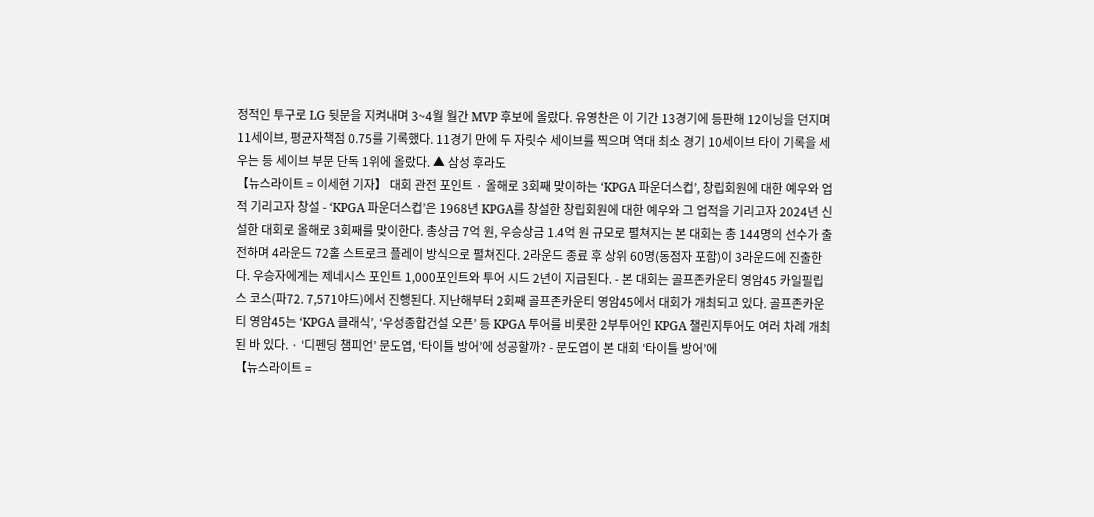정적인 투구로 LG 뒷문을 지켜내며 3~4월 월간 MVP 후보에 올랐다. 유영찬은 이 기간 13경기에 등판해 12이닝을 던지며 11세이브, 평균자책점 0.75를 기록했다. 11경기 만에 두 자릿수 세이브를 찍으며 역대 최소 경기 10세이브 타이 기록을 세우는 등 세이브 부문 단독 1위에 올랐다. ▲ 삼성 후라도
【뉴스라이트 = 이세현 기자】 대회 관전 포인트 · 올해로 3회째 맞이하는 ‘KPGA 파운더스컵’, 창립회원에 대한 예우와 업적 기리고자 창설 - ‘KPGA 파운더스컵’은 1968년 KPGA를 창설한 창립회원에 대한 예우와 그 업적을 기리고자 2024년 신설한 대회로 올해로 3회째를 맞이한다. 총상금 7억 원, 우승상금 1.4억 원 규모로 펼쳐지는 본 대회는 총 144명의 선수가 출전하며 4라운드 72홀 스트로크 플레이 방식으로 펼쳐진다. 2라운드 종료 후 상위 60명(동점자 포함)이 3라운드에 진출한다. 우승자에게는 제네시스 포인트 1,000포인트와 투어 시드 2년이 지급된다. - 본 대회는 골프존카운티 영암45 카일필립스 코스(파72. 7,571야드)에서 진행된다. 지난해부터 2회째 골프존카운티 영암45에서 대회가 개최되고 있다. 골프존카운티 영암45는 ‘KPGA 클래식’, ‘우성종합건설 오픈’ 등 KPGA 투어를 비롯한 2부투어인 KPGA 챌린지투어도 여러 차례 개최된 바 있다. · ‘디펜딩 챔피언’ 문도엽, ‘타이틀 방어’에 성공할까? - 문도엽이 본 대회 ‘타이틀 방어’에
【뉴스라이트 =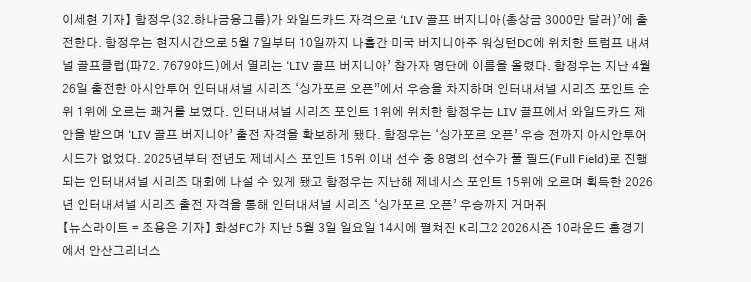이세현 기자】 함정우(32.하나금융그룹)가 와일드카드 자격으로 ‘LIV 골프 버지니아(총상금 3000만 달러)’에 출전한다. 함정우는 현지시간으로 5월 7일부터 10일까지 나흘간 미국 버지니아주 워싱턴DC에 위치한 트럼프 내셔널 골프클럽(파72. 7679야드)에서 열리는 ‘LIV 골프 버지니아’ 참가자 명단에 이름을 올렸다. 함정우는 지난 4월 26일 출전한 아시안투어 인터내셔널 시리즈 ‘싱가포르 오픈”에서 우승을 차지하며 인터내셔널 시리즈 포인트 순위 1위에 오르는 쾌거를 보였다. 인터내셔널 시리즈 포인트 1위에 위치한 함정우는 LIV 골프에서 와일드카드 제안을 받으며 ‘LIV 골프 버지니아’ 출전 자격을 확보하게 됐다. 함정우는 ‘싱가포르 오픈’ 우승 전까지 아시안투어 시드가 없었다. 2025년부터 전년도 제네시스 포인트 15위 이내 선수 중 8명의 선수가 풀 필드(Full Field)로 진행되는 인터내셔널 시리즈 대회에 나설 수 있게 됐고 함정우는 지난해 제네시스 포인트 15위에 오르며 획득한 2026년 인터내셔널 시리즈 출전 자격을 통해 인터내셔널 시리즈 ‘싱가포르 오픈’ 우승까지 거머쥐
【뉴스라이트 = 조용은 기자】 화성FC가 지난 5월 3일 일요일 14시에 펼쳐진 K리그2 2026시즌 10라운드 홈경기에서 안산그리너스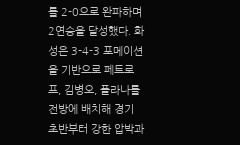를 2-0으로 완파하며 2연승을 달성했다. 화성은 3-4-3 포메이션을 기반으로 페트로프, 김병오, 플라나를 전방에 배치해 경기 초반부터 강한 압박과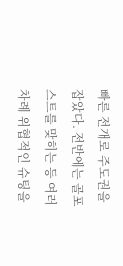빠른 전개로 주도권을 잡았다. 전반에는 골포스트를 맞히는 등 여러 차례 위협적인 슈팅을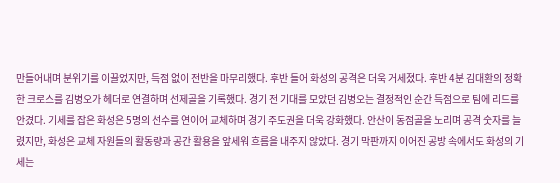만들어내며 분위기를 이끌었지만, 득점 없이 전반을 마무리했다. 후반 들어 화성의 공격은 더욱 거세졌다. 후반 4분 김대환의 정확한 크로스를 김병오가 헤더로 연결하며 선제골을 기록했다. 경기 전 기대를 모았던 김병오는 결정적인 순간 득점으로 팀에 리드를 안겼다. 기세를 잡은 화성은 5명의 선수를 연이어 교체하며 경기 주도권을 더욱 강화했다. 안산이 동점골을 노리며 공격 숫자를 늘렸지만, 화성은 교체 자원들의 활동량과 공간 활용을 앞세워 흐름을 내주지 않았다. 경기 막판까지 이어진 공방 속에서도 화성의 기세는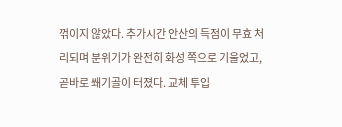꺾이지 않았다. 추가시간 안산의 득점이 무효 처리되며 분위기가 완전히 화성 쪽으로 기울었고, 곧바로 쐐기골이 터졌다. 교체 투입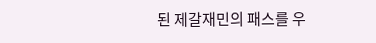된 제갈재민의 패스를 우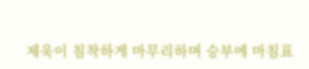제욱이 침착하게 마무리하며 승부에 마침표